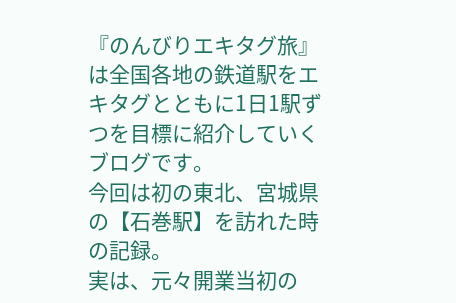『のんびりエキタグ旅』は全国各地の鉄道駅をエキタグとともに1日1駅ずつを目標に紹介していくブログです。
今回は初の東北、宮城県の【石巻駅】を訪れた時の記録。
実は、元々開業当初の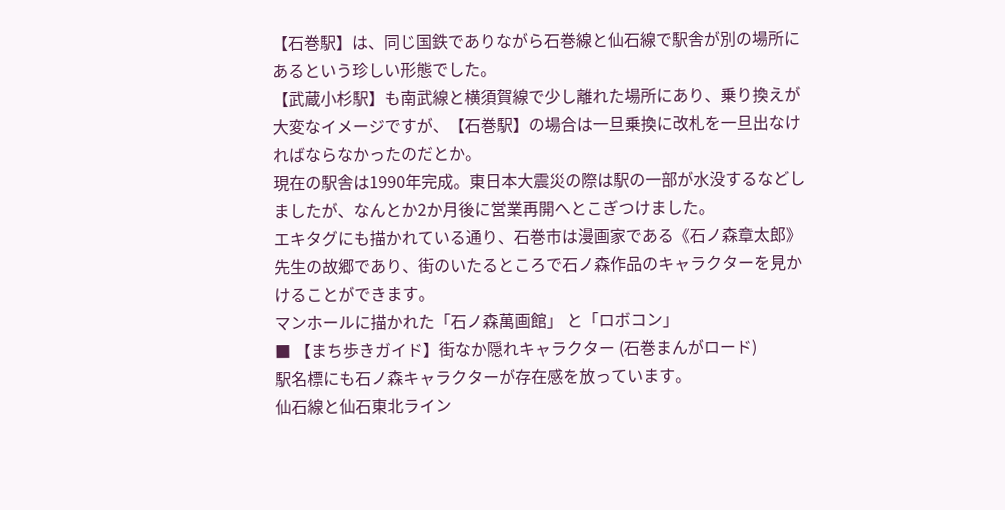【石巻駅】は、同じ国鉄でありながら石巻線と仙石線で駅舎が別の場所にあるという珍しい形態でした。
【武蔵小杉駅】も南武線と横須賀線で少し離れた場所にあり、乗り換えが大変なイメージですが、【石巻駅】の場合は一旦乗換に改札を一旦出なければならなかったのだとか。
現在の駅舎は1990年完成。東日本大震災の際は駅の一部が水没するなどしましたが、なんとか2か月後に営業再開へとこぎつけました。
エキタグにも描かれている通り、石巻市は漫画家である《石ノ森章太郎》先生の故郷であり、街のいたるところで石ノ森作品のキャラクターを見かけることができます。
マンホールに描かれた「石ノ森萬画館」 と「ロボコン」
■ 【まち歩きガイド】街なか隠れキャラクター (石巻まんがロード)
駅名標にも石ノ森キャラクターが存在感を放っています。
仙石線と仙石東北ライン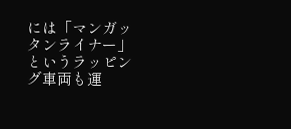には「マンガッタンライナー」というラッピング車両も運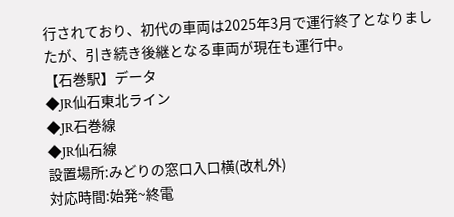行されており、初代の車両は2025年3月で運行終了となりましたが、引き続き後継となる車両が現在も運行中。
【石巻駅】データ
◆JR仙石東北ライン
◆JR石巻線
◆JR仙石線
設置場所:みどりの窓口入口横(改札外)
対応時間:始発~終電